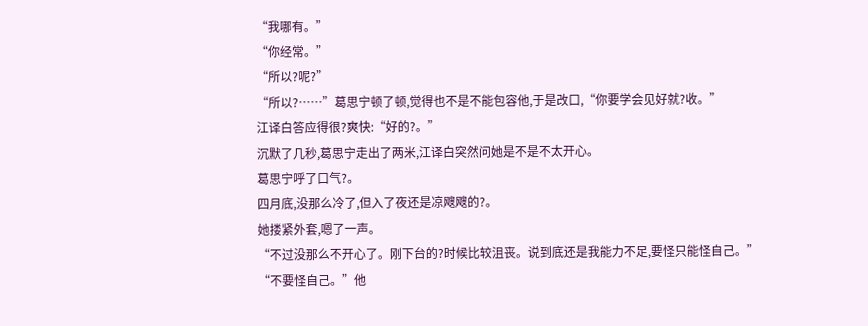“我哪有。”
“你经常。”
“所以?呢?”
“所以?……”葛思宁顿了顿,觉得也不是不能包容他,于是改口,“你要学会见好就?收。”
江译白答应得很?爽快:“好的?。”
沉默了几秒,葛思宁走出了两米,江译白突然问她是不是不太开心。
葛思宁呼了口气?。
四月底,没那么冷了,但入了夜还是凉飕飕的?。
她搂紧外套,嗯了一声。
“不过没那么不开心了。刚下台的?时候比较沮丧。说到底还是我能力不足,要怪只能怪自己。”
“不要怪自己。”他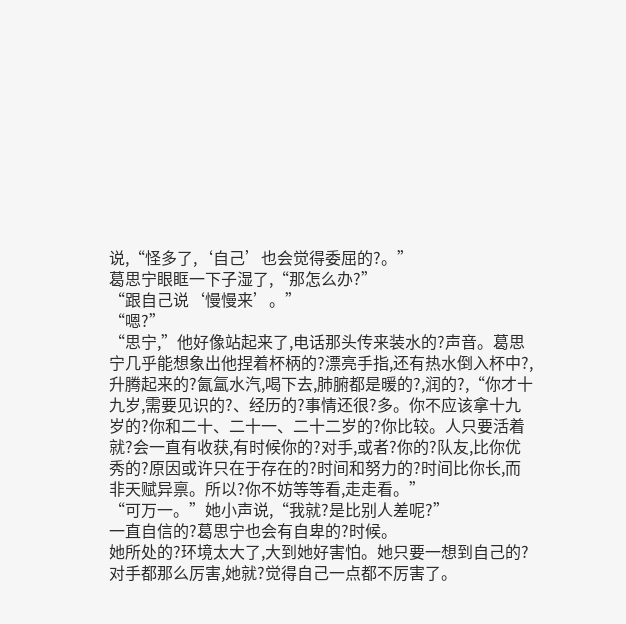说,“怪多了,‘自己’也会觉得委屈的?。”
葛思宁眼眶一下子湿了,“那怎么办?”
“跟自己说‘慢慢来’。”
“嗯?”
“思宁,”他好像站起来了,电话那头传来装水的?声音。葛思宁几乎能想象出他捏着杯柄的?漂亮手指,还有热水倒入杯中?,升腾起来的?氤氲水汽,喝下去,肺腑都是暖的?,润的?,“你才十九岁,需要见识的?、经历的?事情还很?多。你不应该拿十九岁的?你和二十、二十一、二十二岁的?你比较。人只要活着就?会一直有收获,有时候你的?对手,或者?你的?队友,比你优秀的?原因或许只在于存在的?时间和努力的?时间比你长,而非天赋异禀。所以?你不妨等等看,走走看。”
“可万一。”她小声说,“我就?是比别人差呢?”
一直自信的?葛思宁也会有自卑的?时候。
她所处的?环境太大了,大到她好害怕。她只要一想到自己的?对手都那么厉害,她就?觉得自己一点都不厉害了。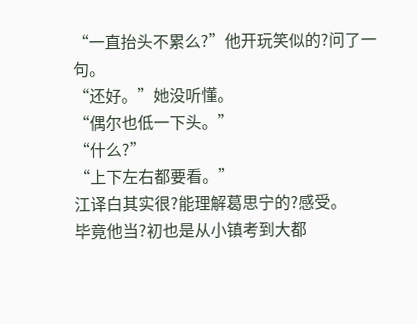“一直抬头不累么?”他开玩笑似的?问了一句。
“还好。”她没听懂。
“偶尔也低一下头。”
“什么?”
“上下左右都要看。”
江译白其实很?能理解葛思宁的?感受。
毕竟他当?初也是从小镇考到大都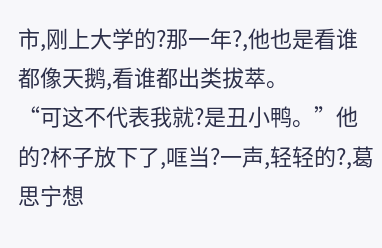市,刚上大学的?那一年?,他也是看谁都像天鹅,看谁都出类拔萃。
“可这不代表我就?是丑小鸭。”他的?杯子放下了,哐当?一声,轻轻的?,葛思宁想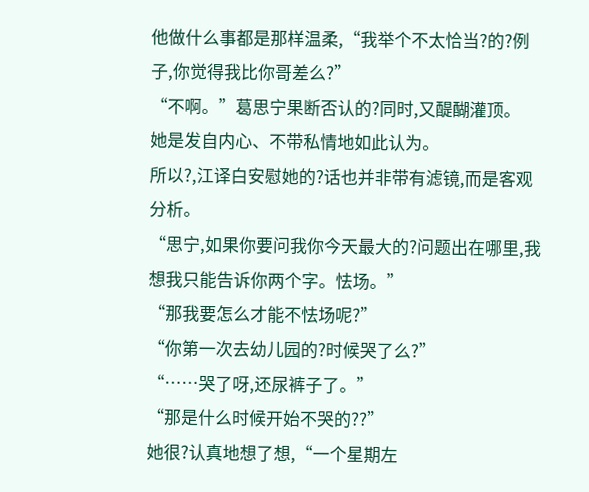他做什么事都是那样温柔,“我举个不太恰当?的?例子,你觉得我比你哥差么?”
“不啊。”葛思宁果断否认的?同时,又醍醐灌顶。
她是发自内心、不带私情地如此认为。
所以?,江译白安慰她的?话也并非带有滤镜,而是客观分析。
“思宁,如果你要问我你今天最大的?问题出在哪里,我想我只能告诉你两个字。怯场。”
“那我要怎么才能不怯场呢?”
“你第一次去幼儿园的?时候哭了么?”
“……哭了呀,还尿裤子了。”
“那是什么时候开始不哭的??”
她很?认真地想了想,“一个星期左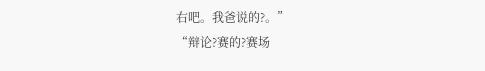右吧。我爸说的?。”
“辩论?赛的?赛场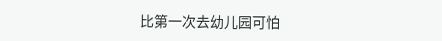比第一次去幼儿园可怕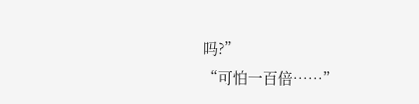吗?”
“可怕一百倍……”